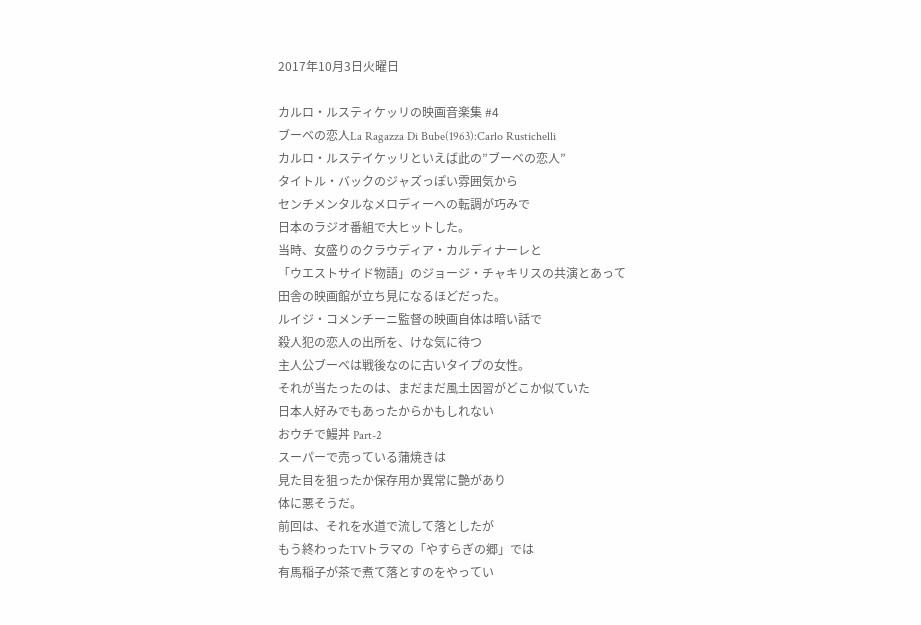2017年10月3日火曜日

カルロ・ルスティケッリの映画音楽集 #4
ブーベの恋人La Ragazza Di Bube(1963):Carlo Rustichelli
カルロ・ルステイケッリといえば此の”ブーベの恋人”
タイトル・バックのジャズっぽい雰囲気から
センチメンタルなメロディーへの転調が巧みで
日本のラジオ番組で大ヒットした。
当時、女盛りのクラウディア・カルディナーレと
「ウエストサイド物語」のジョージ・チャキリスの共演とあって
田舎の映画館が立ち見になるほどだった。
ルイジ・コメンチーニ監督の映画自体は暗い話で
殺人犯の恋人の出所を、けな気に待つ
主人公ブーベは戦後なのに古いタイプの女性。
それが当たったのは、まだまだ風土因習がどこか似ていた
日本人好みでもあったからかもしれない
おウチで鰻丼 Part-2
スーパーで売っている蒲焼きは
見た目を狙ったか保存用か異常に艶があり
体に悪そうだ。
前回は、それを水道で流して落としたが
もう終わったTVトラマの「やすらぎの郷」では
有馬稲子が茶で煮て落とすのをやってい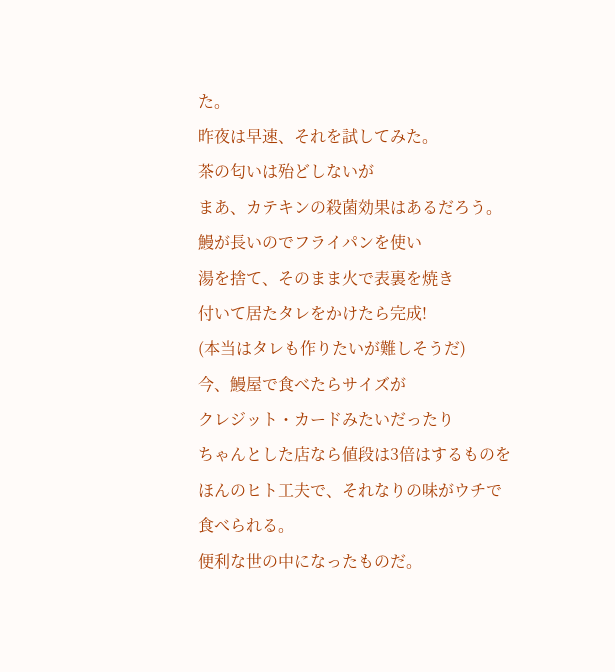た。
昨夜は早速、それを試してみた。
茶の匂いは殆どしないが
まあ、カテキンの殺菌効果はあるだろう。
鰻が長いのでフライパンを使い
湯を捨て、そのまま火で表裏を焼き
付いて居たタレをかけたら完成!
(本当はタレも作りたいが難しそうだ)
今、鰻屋で食べたらサイズが
クレジット・カードみたいだったり
ちゃんとした店なら値段は3倍はするものを
ほんのヒト工夫で、それなりの味がウチで食べられる。
便利な世の中になったものだ。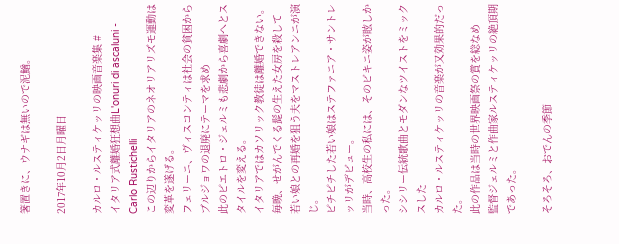箸置きに、ウナギは無いので泥鰌。

2017年10月2日月曜日

カルロ・ルスティケッリの映画音楽集 #
イタリア式離婚狂想曲L'onuri di ascaluni - Carlo Rustichelli
この辺りからイタリアのネオリアリズモ運動は変革を遂げる。
フェリーニ、ヴィスコンティは社会の貧困から
ブルジョワの退廃にテーマを求め
此のピエトロ・ジェルミも悲劇から喜劇へとスタイルを変える。
イタリアではカソリック教徒は離婚できない。
毎晩、せがんでくる髭の生えた女房を殺して
若い娘との再婚を狙う夫をマストレアンニが演じ。
ピチピチした若い娘はステファニア・サントレッリがデビュー。
当時、高校生の私には、そのビキニ姿が眩しかった。
シシリー伝統歌曲とモダンなツイストをミックスした
カルロ・ルスティケッリの音楽が又効果的だった。
此の作品は当時の世界映画祭の賞を総なめ
監督ジェルミと作曲家ルスティケッリの絶頂期であった。

そろそろ、おでんの季節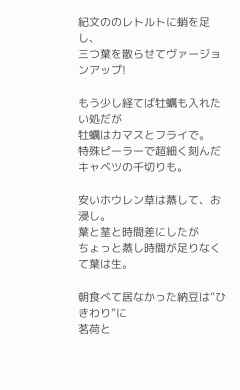紀文ののレトルトに蛸を足し、
三つ葉を散らせてヴァージョンアップ!

もう少し経てば牡蠣も入れたい処だが
牡蠣はカマスとフライで。
特殊ピーラーで超細く刻んだキャベツの千切りも。

安いホウレン草は蒸して、お浸し。
葉と茎と時間差にしたが
ちょっと蒸し時間が足りなくて葉は生。

朝食べて居なかった納豆は”ひきわり”に
茗荷と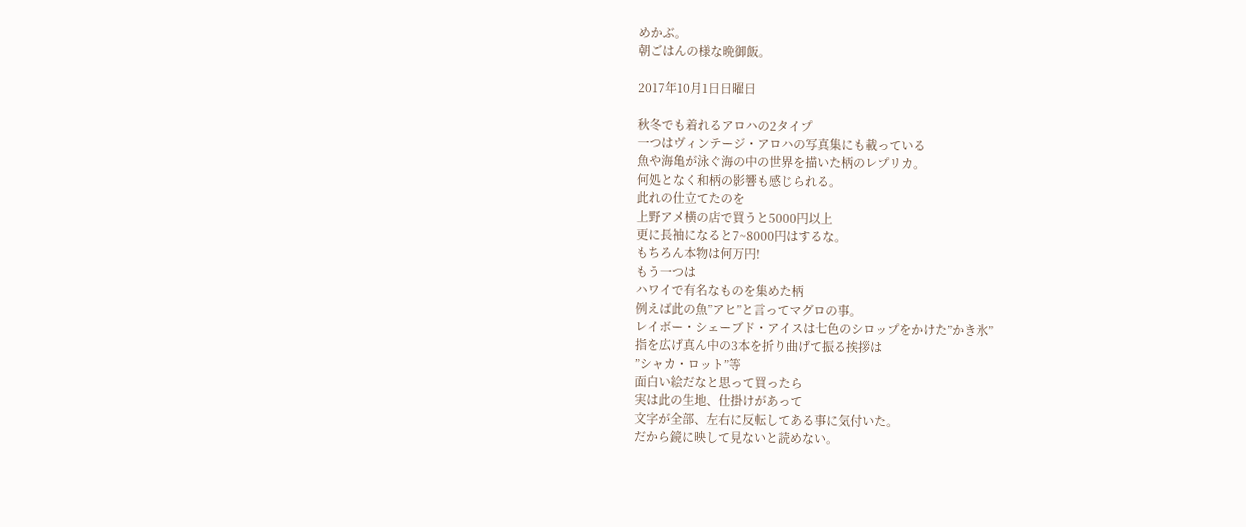めかぶ。
朝ごはんの様な晩御飯。

2017年10月1日日曜日

秋冬でも着れるアロハの2タイプ
一つはヴィンテージ・アロハの写真集にも載っている
魚や海亀が泳ぐ海の中の世界を描いた柄のレプリカ。
何処となく和柄の影響も感じられる。
此れの仕立てたのを
上野アメ横の店で買うと5000円以上
更に長袖になると7~8000円はするな。
もちろん本物は何万円!
もう一つは
ハワイで有名なものを集めた柄
例えば此の魚”アヒ”と言ってマグロの事。
レイボー・シェーブド・アイスは七色のシロップをかけた”かき氷”
指を広げ真ん中の3本を折り曲げて振る挨拶は
”シャカ・ロット”等
面白い絵だなと思って買ったら
実は此の生地、仕掛けがあって
文字が全部、左右に反転してある事に気付いた。
だから鏡に映して見ないと読めない。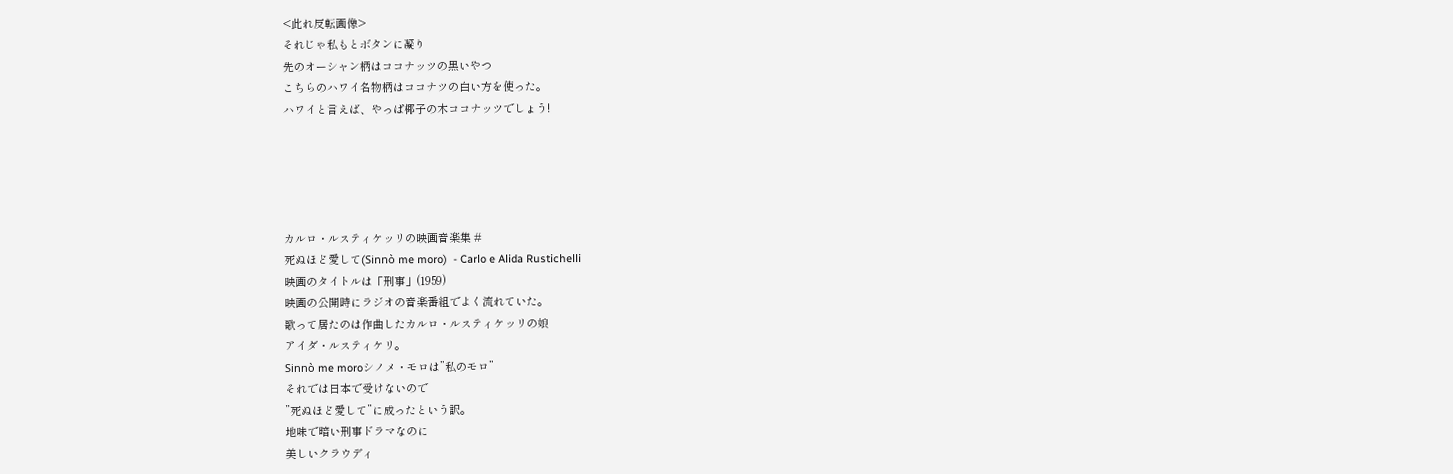<此れ反転画像>
それじゃ私もとボタンに凝り
先のオーシャン柄はココナッツの黒いやつ
こちらのハワイ名物柄はココナツの白い方を使った。
ハワイと言えば、やっぱ椰子の木ココナッツでしょう!





カルロ・ルスティケッリの映画音楽集 #
死ぬほど愛して(Sinnò me moro)  - Carlo e Alida Rustichelli
映画のタイトルは「刑事」(1959)
映画の公開時にラジオの音楽番組でよく流れていた。
歌って居たのは作曲したカルロ・ルスティケッリの娘
アイダ・ルスティケリ。
Sinnò me moroシノメ・モロは”私のモロ”
それでは日本で受けないので
”死ぬほど愛して”に成ったという訳。
地味で暗い刑事ドラマなのに
美しいクラウディ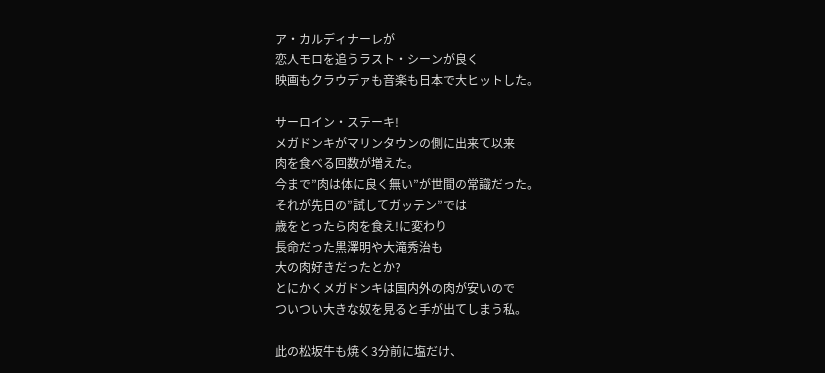ア・カルディナーレが
恋人モロを追うラスト・シーンが良く
映画もクラウデァも音楽も日本で大ヒットした。

サーロイン・ステーキ!
メガドンキがマリンタウンの側に出来て以来
肉を食べる回数が増えた。
今まで”肉は体に良く無い”が世間の常識だった。
それが先日の”試してガッテン”では
歳をとったら肉を食え!に変わり
長命だった黒澤明や大滝秀治も
大の肉好きだったとか?
とにかくメガドンキは国内外の肉が安いので
ついつい大きな奴を見ると手が出てしまう私。

此の松坂牛も焼く3分前に塩だけ、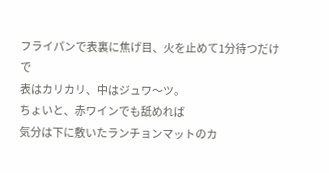フライパンで表裏に焦げ目、火を止めて1分待つだけで
表はカリカリ、中はジュワ〜ツ。
ちょいと、赤ワインでも舐めれば
気分は下に敷いたランチョンマットのカ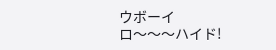ウボーイ
ロ〜〜〜ハイド!